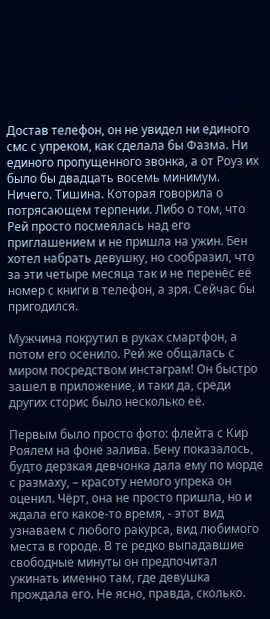Достав телефон, он не увидел ни единого смс с упреком, как сделала бы Фазма. Ни единого пропущенного звонка, а от Роуз их было бы двадцать восемь минимум. Ничего. Тишина. Которая говорила о потрясающем терпении. Либо о том, что Рей просто посмеялась над его приглашением и не пришла на ужин. Бен хотел набрать девушку, но сообразил, что за эти четыре месяца так и не перенёс её номер с книги в телефон, а зря. Сейчас бы пригодился.

Мужчина покрутил в руках смартфон, а потом его осенило. Рей же общалась с миром посредством инстаграм! Он быстро зашел в приложение, и таки да, среди других сторис было несколько её.

Первым было просто фото: флейта с Кир Роялем на фоне залива. Бену показалось, будто дерзкая девчонка дала ему по морде с размаху, – красоту немого упрека он оценил. Чёрт, она не просто пришла, но и ждала его какое-то время, - этот вид узнаваем с любого ракурса, вид любимого места в городе. В те редко выпадавшие свободные минуты он предпочитал ужинать именно там, где девушка прождала его. Не ясно, правда, сколько.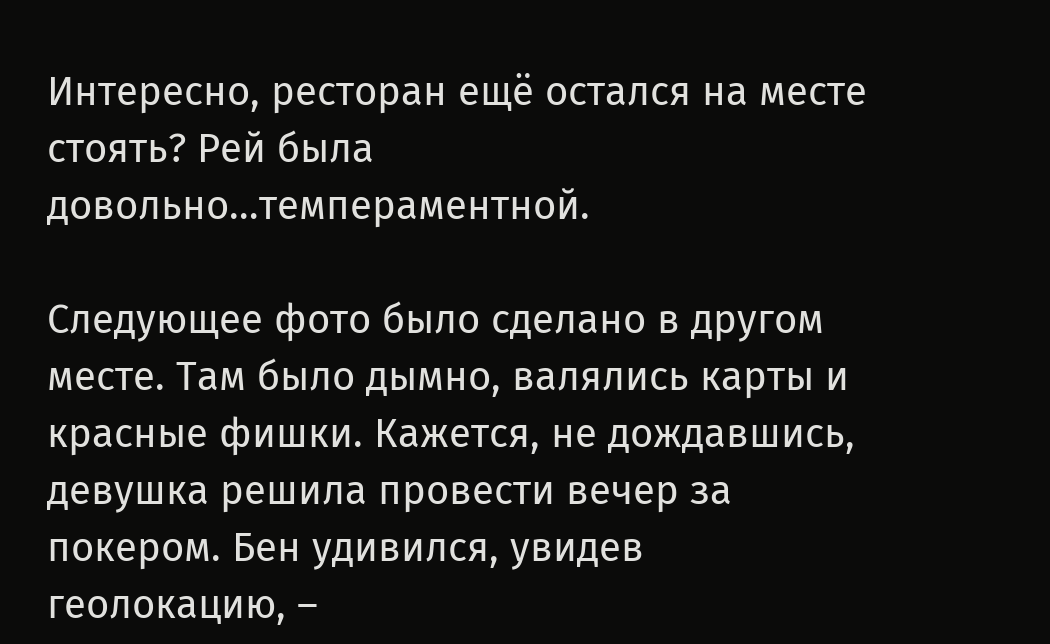Интересно, ресторан ещё остался на месте стоять? Рей была довольно…темпераментной.

Следующее фото было сделано в другом месте. Там было дымно, валялись карты и красные фишки. Кажется, не дождавшись, девушка решила провести вечер за покером. Бен удивился, увидев геолокацию, –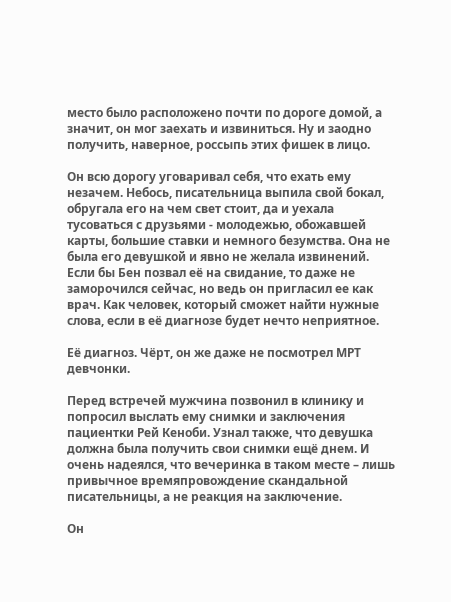место было расположено почти по дороге домой, а значит, он мог заехать и извиниться. Ну и заодно получить, наверное, россыпь этих фишек в лицо.

Он всю дорогу уговаривал себя, что ехать ему незачем. Небось, писательница выпила свой бокал, обругала его на чем свет стоит, да и уехала тусоваться с друзьями - молодежью, обожавшей карты, большие ставки и немного безумства. Она не была его девушкой и явно не желала извинений. Если бы Бен позвал её на свидание, то даже не заморочился сейчас, но ведь он пригласил ее как врач. Как человек, который сможет найти нужные слова, если в её диагнозе будет нечто неприятное.

Её диагноз. Чёрт, он же даже не посмотрел МРТ девчонки.

Перед встречей мужчина позвонил в клинику и попросил выслать ему снимки и заключения пациентки Рей Кеноби. Узнал также, что девушка должна была получить свои снимки ещё днем. И очень надеялся, что вечеринка в таком месте – лишь привычное времяпровождение скандальной писательницы, а не реакция на заключение.

Он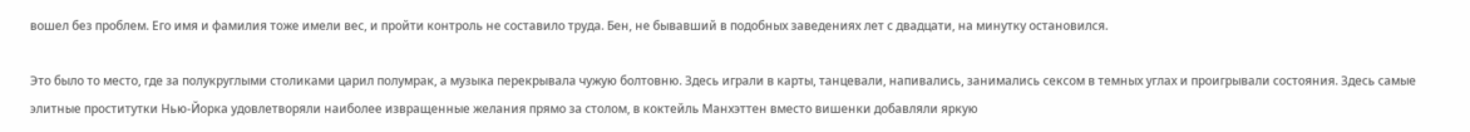вошел без проблем. Его имя и фамилия тоже имели вес, и пройти контроль не составило труда. Бен, не бывавший в подобных заведениях лет с двадцати, на минутку остановился.

Это было то место, где за полукруглыми столиками царил полумрак, а музыка перекрывала чужую болтовню. Здесь играли в карты, танцевали, напивались, занимались сексом в темных углах и проигрывали состояния. Здесь самые элитные проститутки Нью-Йорка удовлетворяли наиболее извращенные желания прямо за столом, в коктейль Манхэттен вместо вишенки добавляли яркую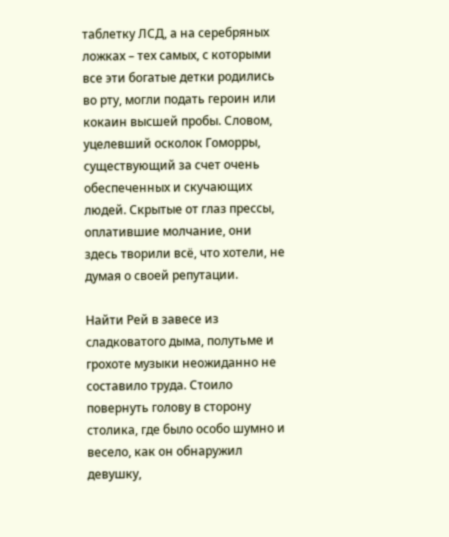таблетку ЛСД, а на серебряных ложках – тех самых, с которыми все эти богатые детки родились во рту, могли подать героин или кокаин высшей пробы. Словом, уцелевший осколок Гоморры, существующий за счет очень обеспеченных и скучающих людей. Скрытые от глаз прессы, оплатившие молчание, они здесь творили всё, что хотели, не думая о своей репутации.

Найти Рей в завесе из сладковатого дыма, полутьме и грохоте музыки неожиданно не составило труда. Стоило повернуть голову в сторону столика, где было особо шумно и весело, как он обнаружил девушку,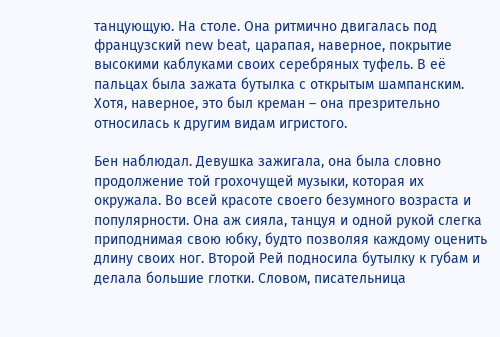танцующую. На столе. Она ритмично двигалась под французский new beat, царапая, наверное, покрытие высокими каблуками своих серебряных туфель. В её пальцах была зажата бутылка с открытым шампанским. Хотя, наверное, это был креман – она презрительно относилась к другим видам игристого.

Бен наблюдал. Девушка зажигала, она была словно продолжение той грохочущей музыки, которая их окружала. Во всей красоте своего безумного возраста и популярности. Она аж сияла, танцуя и одной рукой слегка приподнимая свою юбку, будто позволяя каждому оценить длину своих ног. Второй Рей подносила бутылку к губам и делала большие глотки. Словом, писательница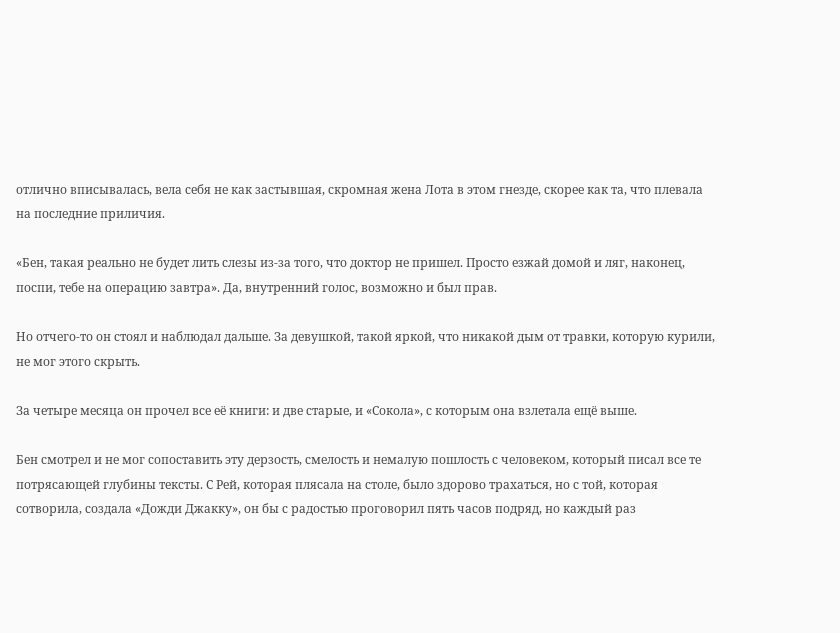отлично вписывалась, вела себя не как застывшая, скромная жена Лота в этом гнезде, скорее как та, что плевала на последние приличия.

«Бен, такая реально не будет лить слезы из-за того, что доктор не пришел. Просто езжай домой и ляг, наконец, поспи, тебе на операцию завтра». Да, внутренний голос, возможно и был прав.

Но отчего-то он стоял и наблюдал дальше. За девушкой, такой яркой, что никакой дым от травки, которую курили, не мог этого скрыть.

За четыре месяца он прочел все её книги: и две старые, и «Сокола», с которым она взлетала ещё выше.

Бен смотрел и не мог сопоставить эту дерзость, смелость и немалую пошлость с человеком, который писал все те потрясающей глубины тексты. С Рей, которая плясала на столе, было здорово трахаться, но с той, которая сотворила, создала «Дожди Джакку», он бы с радостью проговорил пять часов подряд, но каждый раз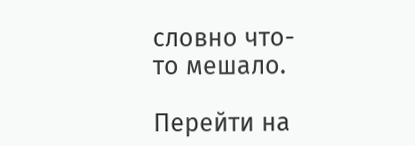словно что-то мешало.

Перейти на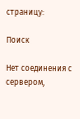страницу:

Поиск

Нет соединения с сервером,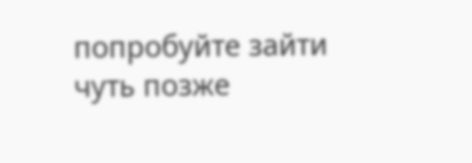попробуйте зайти чуть позже